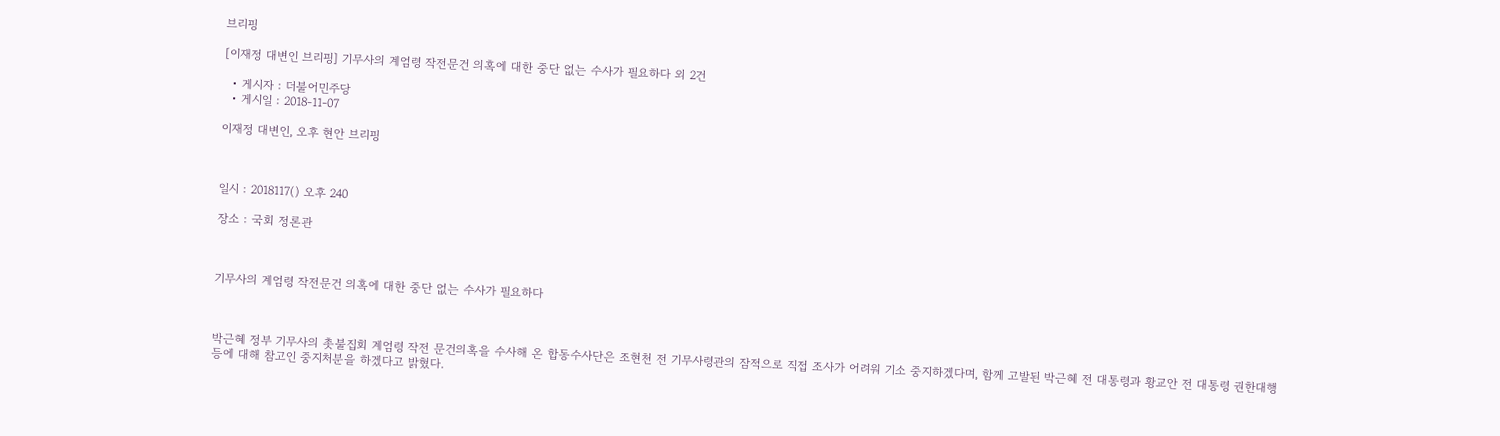브리핑

[이재정 대변인 브리핑] 기무사의 계엄령 작전문건 의혹에 대한 중단 없는 수사가 필요하다 외 2건

  • 게시자 : 더불어민주당
  • 게시일 : 2018-11-07

이재정 대변인, 오후 현안 브리핑



일시 : 2018117() 오후 240

장소 : 국회 정론관



기무사의 계엄령 작전문건 의혹에 대한 중단 없는 수사가 필요하다



박근혜 정부 기무사의 촛불집회 계엄령 작전 문건의혹을 수사해 온 합동수사단은 조현천 전 기무사령관의 잠적으로 직접 조사가 어려워 기소 중지하겠다며, 함께 고발된 박근혜 전 대통령과 황교안 전 대통령 권한대행 등에 대해 참고인 중지처분을 하겠다고 밝혔다.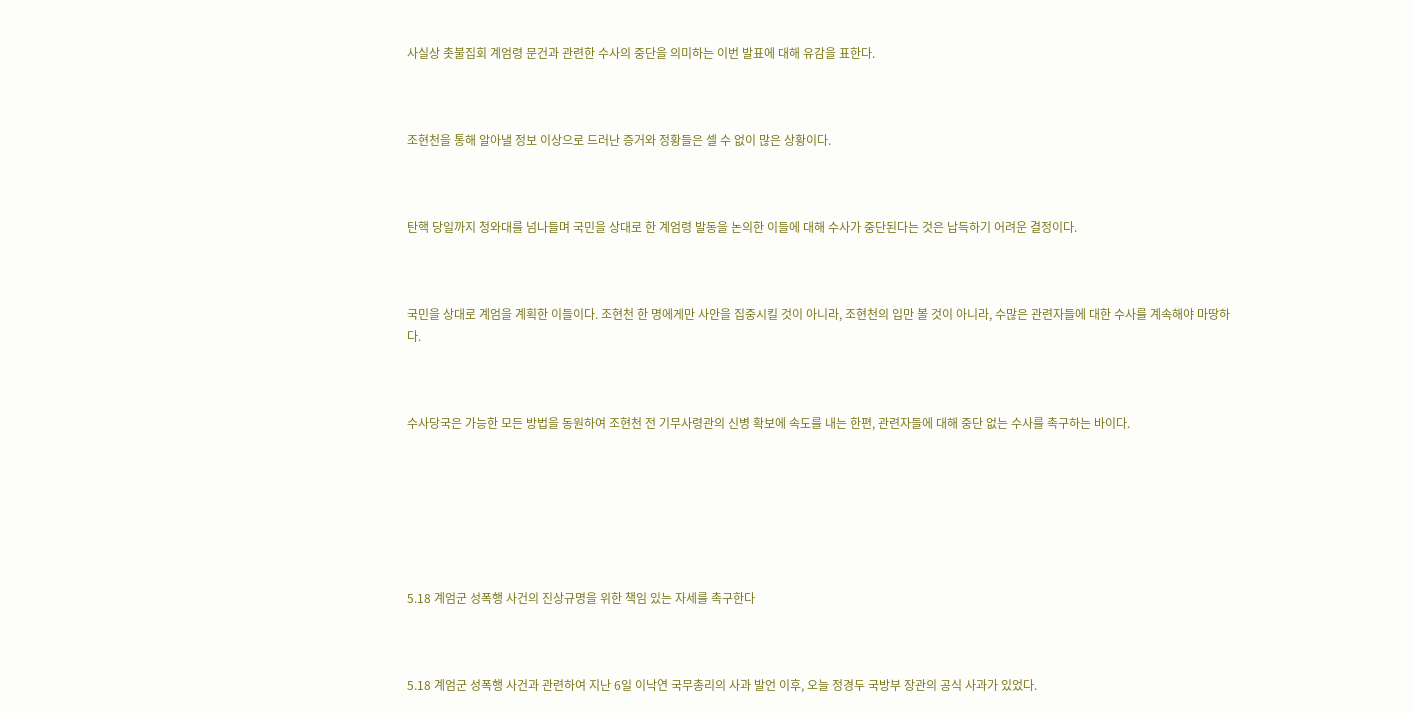사실상 촛불집회 계엄령 문건과 관련한 수사의 중단을 의미하는 이번 발표에 대해 유감을 표한다.



조현천을 통해 알아낼 정보 이상으로 드러난 증거와 정황들은 셀 수 없이 많은 상황이다.



탄핵 당일까지 청와대를 넘나들며 국민을 상대로 한 계엄령 발동을 논의한 이들에 대해 수사가 중단된다는 것은 납득하기 어려운 결정이다.



국민을 상대로 계엄을 계획한 이들이다. 조현천 한 명에게만 사안을 집중시킬 것이 아니라, 조현천의 입만 볼 것이 아니라, 수많은 관련자들에 대한 수사를 계속해야 마땅하다.



수사당국은 가능한 모든 방법을 동원하여 조현천 전 기무사령관의 신병 확보에 속도를 내는 한편, 관련자들에 대해 중단 없는 수사를 촉구하는 바이다.







5.18 계엄군 성폭행 사건의 진상규명을 위한 책임 있는 자세를 촉구한다



5.18 계엄군 성폭행 사건과 관련하여 지난 6일 이낙연 국무총리의 사과 발언 이후, 오늘 정경두 국방부 장관의 공식 사과가 있었다.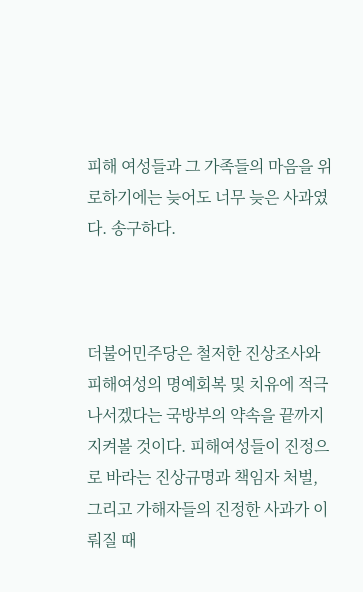피해 여성들과 그 가족들의 마음을 위로하기에는 늦어도 너무 늦은 사과였다. 송구하다.



더불어민주당은 철저한 진상조사와 피해여성의 명예회복 및 치유에 적극 나서겠다는 국방부의 약속을 끝까지 지켜볼 것이다. 피해여성들이 진정으로 바라는 진상규명과 책임자 처벌, 그리고 가해자들의 진정한 사과가 이뤄질 때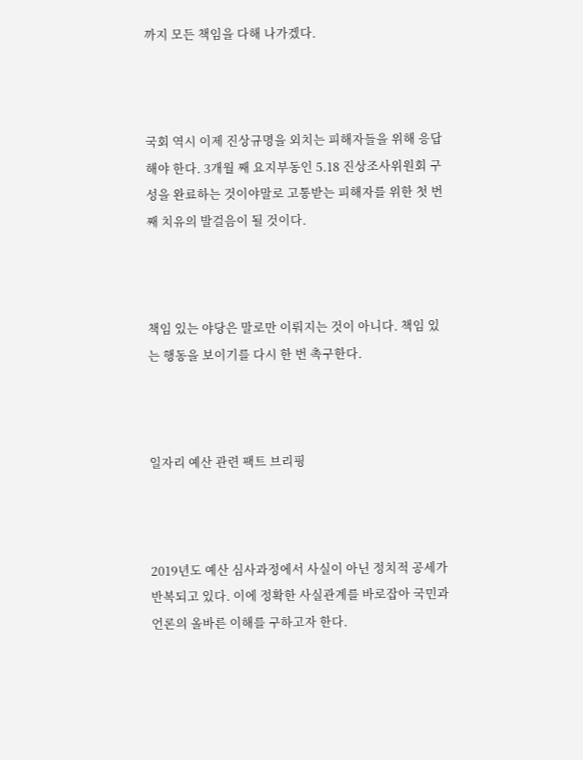까지 모든 책임을 다해 나가겠다.



국회 역시 이제 진상규명을 외치는 피해자들을 위해 응답해야 한다. 3개월 째 요지부동인 5.18 진상조사위원회 구성을 완료하는 것이야말로 고통받는 피해자를 위한 첫 번째 치유의 발걸음이 될 것이다.



책임 있는 야당은 말로만 이뤄지는 것이 아니다. 책임 있는 행동을 보이기를 다시 한 번 촉구한다.



일자리 예산 관련 팩트 브리핑



2019년도 예산 심사과정에서 사실이 아닌 정치적 공세가 반복되고 있다. 이에 정확한 사실관계를 바로잡아 국민과 언론의 올바른 이해를 구하고자 한다.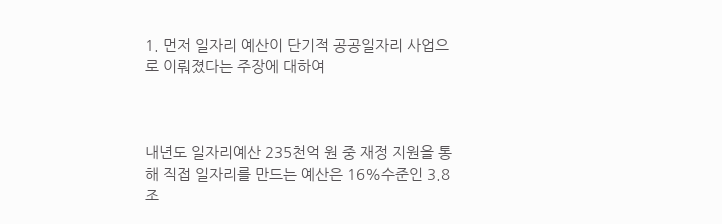1. 먼저 일자리 예산이 단기적 공공일자리 사업으로 이뤄졌다는 주장에 대하여



내년도 일자리예산 235천억 원 중 재정 지원을 통해 직접 일자리를 만드는 예산은 16%수준인 3.8조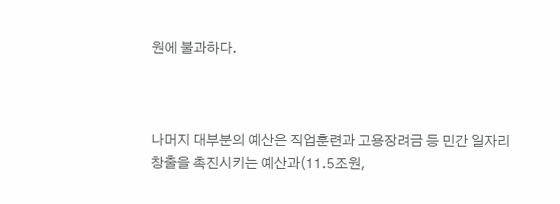원에 불과하다.



나머지 대부분의 예산은 직업훈련과 고용장려금 등 민간 일자리 창출을 촉진시키는 예산과(11.5조원,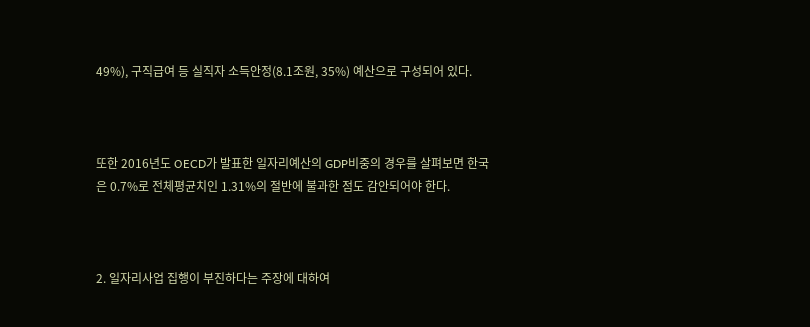49%), 구직급여 등 실직자 소득안정(8.1조원, 35%) 예산으로 구성되어 있다.



또한 2016년도 OECD가 발표한 일자리예산의 GDP비중의 경우를 살펴보면 한국은 0.7%로 전체평균치인 1.31%의 절반에 불과한 점도 감안되어야 한다.



2. 일자리사업 집행이 부진하다는 주장에 대하여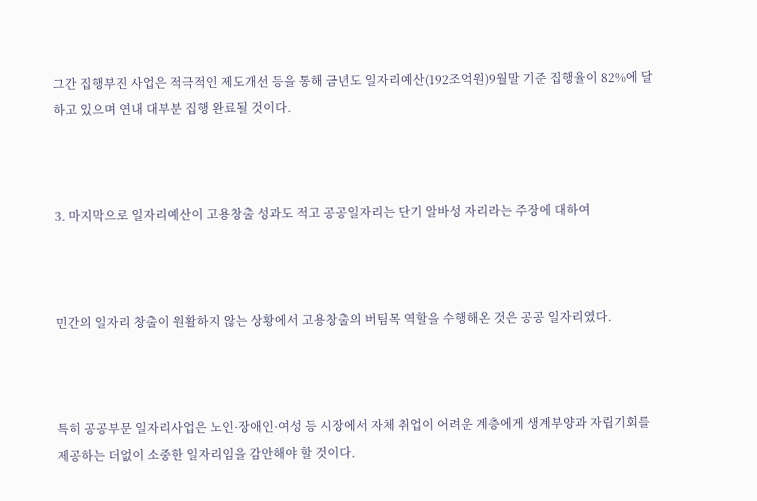그간 집행부진 사업은 적극적인 제도개선 등을 통해 금년도 일자리예산(192조억원)9월말 기준 집행율이 82%에 달하고 있으며 연내 대부분 집행 완료될 것이다.



3. 마지막으로 일자리예산이 고용창출 성과도 적고 공공일자리는 단기 알바성 자리라는 주장에 대하여



민간의 일자리 창출이 원활하지 않는 상황에서 고용창출의 버팀목 역할을 수행해온 것은 공공 일자리였다.



특히 공공부문 일자리사업은 노인·장애인·여성 등 시장에서 자체 취업이 어려운 계층에게 생계부양과 자립기회를 제공하는 더없이 소중한 일자리임을 감안해야 할 것이다.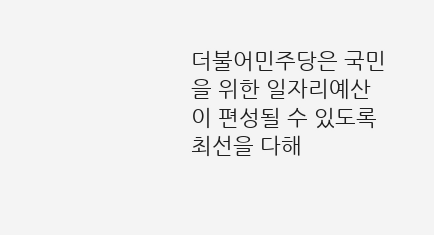더불어민주당은 국민을 위한 일자리예산이 편성될 수 있도록 최선을 다해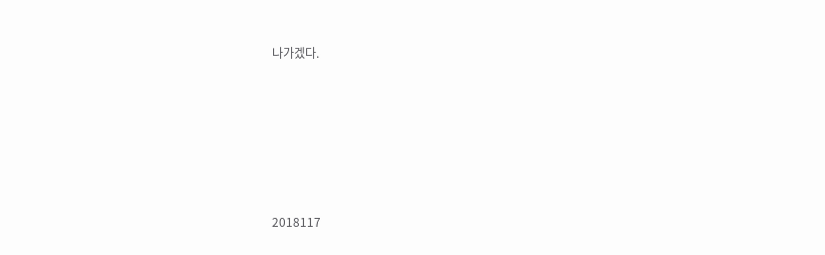나가겠다.







2018117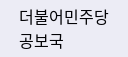더불어민주당 공보국